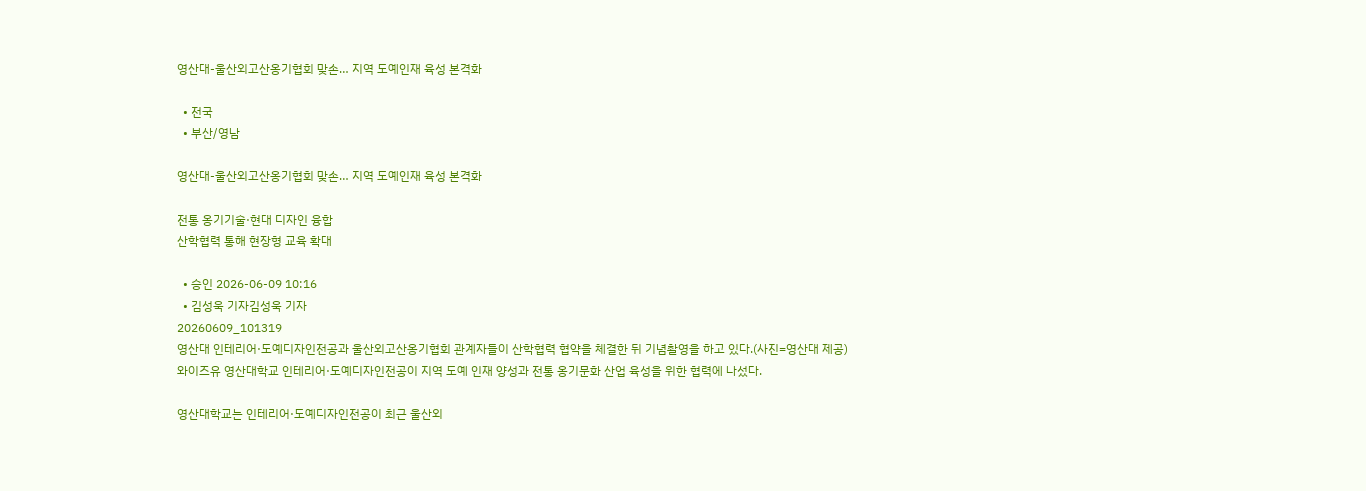영산대-울산외고산옹기협회 맞손… 지역 도예인재 육성 본격화

  • 전국
  • 부산/영남

영산대-울산외고산옹기협회 맞손… 지역 도예인재 육성 본격화

전통 옹기기술·현대 디자인 융합
산학협력 통해 현장형 교육 확대

  • 승인 2026-06-09 10:16
  • 김성욱 기자김성욱 기자
20260609_101319
영산대 인테리어·도예디자인전공과 울산외고산옹기협회 관계자들이 산학협력 협약을 체결한 뒤 기념촬영을 하고 있다.(사진=영산대 제공)
와이즈유 영산대학교 인테리어·도예디자인전공이 지역 도예 인재 양성과 전통 옹기문화 산업 육성을 위한 협력에 나섰다.

영산대학교는 인테리어·도예디자인전공이 최근 울산외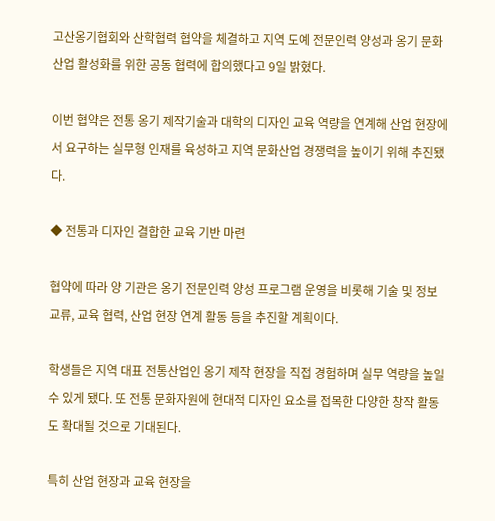고산옹기협회와 산학협력 협약을 체결하고 지역 도예 전문인력 양성과 옹기 문화산업 활성화를 위한 공동 협력에 합의했다고 9일 밝혔다.

이번 협약은 전통 옹기 제작기술과 대학의 디자인 교육 역량을 연계해 산업 현장에서 요구하는 실무형 인재를 육성하고 지역 문화산업 경쟁력을 높이기 위해 추진됐다.

◆ 전통과 디자인 결합한 교육 기반 마련

협약에 따라 양 기관은 옹기 전문인력 양성 프로그램 운영을 비롯해 기술 및 정보 교류, 교육 협력, 산업 현장 연계 활동 등을 추진할 계획이다.

학생들은 지역 대표 전통산업인 옹기 제작 현장을 직접 경험하며 실무 역량을 높일 수 있게 됐다. 또 전통 문화자원에 현대적 디자인 요소를 접목한 다양한 창작 활동도 확대될 것으로 기대된다.

특히 산업 현장과 교육 현장을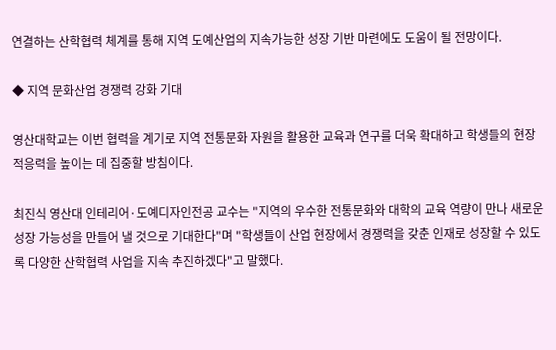연결하는 산학협력 체계를 통해 지역 도예산업의 지속가능한 성장 기반 마련에도 도움이 될 전망이다.

◆ 지역 문화산업 경쟁력 강화 기대

영산대학교는 이번 협력을 계기로 지역 전통문화 자원을 활용한 교육과 연구를 더욱 확대하고 학생들의 현장 적응력을 높이는 데 집중할 방침이다.

최진식 영산대 인테리어·도예디자인전공 교수는 "지역의 우수한 전통문화와 대학의 교육 역량이 만나 새로운 성장 가능성을 만들어 낼 것으로 기대한다"며 "학생들이 산업 현장에서 경쟁력을 갖춘 인재로 성장할 수 있도록 다양한 산학협력 사업을 지속 추진하겠다"고 말했다.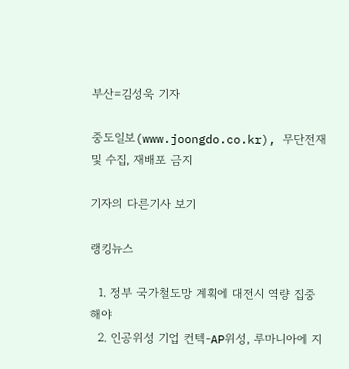부산=김성욱 기자

중도일보(www.joongdo.co.kr), 무단전재 및 수집, 재배포 금지

기자의 다른기사 보기

랭킹뉴스

  1. 정부 국가철도망 계획에 대전시 역량 집중해야
  2. 인공위성 기업 컨텍-AP위성, 루마니아에 지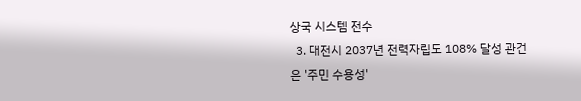상국 시스템 전수
  3. 대전시 2037년 전력자립도 108% 달성 관건은 '주민 수용성'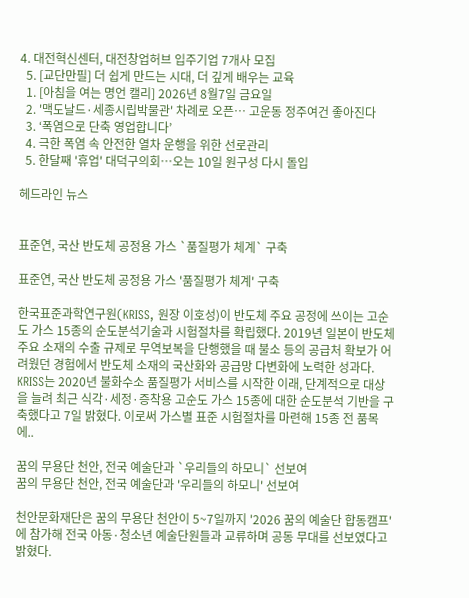4. 대전혁신센터, 대전창업허브 입주기업 7개사 모집
  5. [교단만필] 더 쉽게 만드는 시대, 더 깊게 배우는 교육
  1. [아침을 여는 명언 캘리] 2026년 8월7일 금요일
  2. '맥도날드·세종시립박물관' 차례로 오픈… 고운동 정주여건 좋아진다
  3. ‘폭염으로 단축 영업합니다’
  4. 극한 폭염 속 안전한 열차 운행을 위한 선로관리
  5. 한달째 '휴업' 대덕구의회…오는 10일 원구성 다시 돌입

헤드라인 뉴스


표준연, 국산 반도체 공정용 가스 `품질평가 체계` 구축

표준연, 국산 반도체 공정용 가스 '품질평가 체계' 구축

한국표준과학연구원(KRISS, 원장 이호성)이 반도체 주요 공정에 쓰이는 고순도 가스 15종의 순도분석기술과 시험절차를 확립했다. 2019년 일본이 반도체 주요 소재의 수출 규제로 무역보복을 단행했을 때 불소 등의 공급처 확보가 어려웠던 경험에서 반도체 소재의 국산화와 공급망 다변화에 노력한 성과다. KRISS는 2020년 불화수소 품질평가 서비스를 시작한 이래, 단계적으로 대상을 늘려 최근 식각·세정·증착용 고순도 가스 15종에 대한 순도분석 기반을 구축했다고 7일 밝혔다. 이로써 가스별 표준 시험절차를 마련해 15종 전 품목에..

꿈의 무용단 천안, 전국 예술단과 `우리들의 하모니` 선보여
꿈의 무용단 천안, 전국 예술단과 '우리들의 하모니' 선보여

천안문화재단은 꿈의 무용단 천안이 5~7일까지 '2026 꿈의 예술단 합동캠프'에 참가해 전국 아동·청소년 예술단원들과 교류하며 공동 무대를 선보였다고 밝혔다.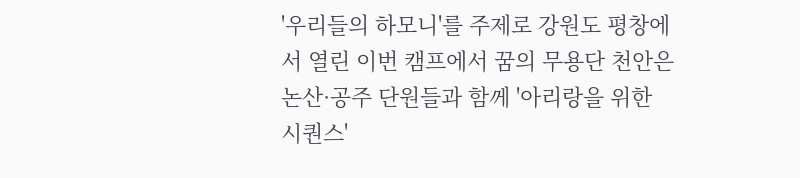'우리들의 하모니'를 주제로 강원도 평창에서 열린 이번 캠프에서 꿈의 무용단 천안은 논산·공주 단원들과 함께 '아리랑을 위한 시퀀스'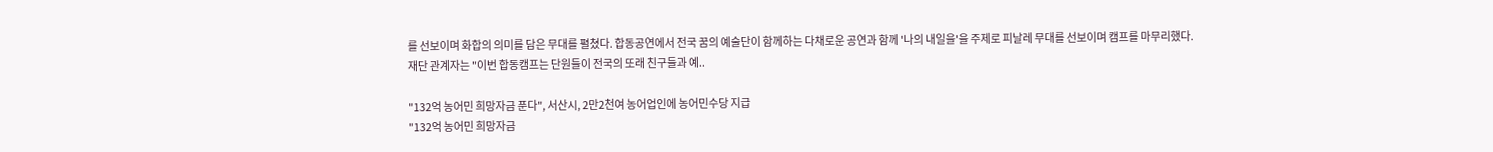를 선보이며 화합의 의미를 담은 무대를 펼쳤다. 합동공연에서 전국 꿈의 예술단이 함께하는 다채로운 공연과 함께 '나의 내일을'을 주제로 피날레 무대를 선보이며 캠프를 마무리했다. 재단 관계자는 "이번 합동캠프는 단원들이 전국의 또래 친구들과 예..

"132억 농어민 희망자금 푼다", 서산시, 2만2천여 농어업인에 농어민수당 지급
"132억 농어민 희망자금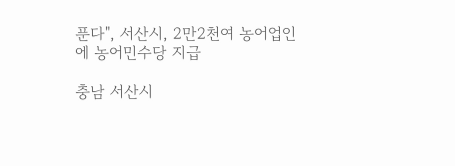푼다", 서산시, 2만2천여 농어업인에 농어민수당 지급

충남 서산시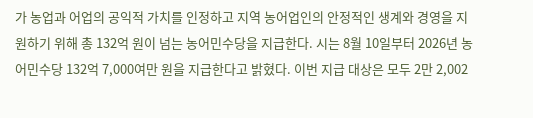가 농업과 어업의 공익적 가치를 인정하고 지역 농어업인의 안정적인 생계와 경영을 지원하기 위해 총 132억 원이 넘는 농어민수당을 지급한다. 시는 8월 10일부터 2026년 농어민수당 132억 7,000여만 원을 지급한다고 밝혔다. 이번 지급 대상은 모두 2만 2,002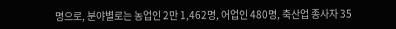명으로, 분야별로는 농업인 2만 1,462명, 어업인 480명, 축산업 종사자 35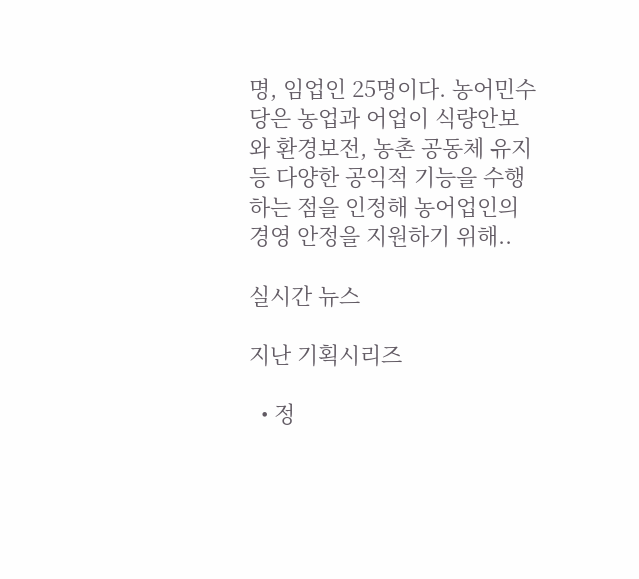명, 임업인 25명이다. 농어민수당은 농업과 어업이 식량안보와 환경보전, 농촌 공동체 유지 등 다양한 공익적 기능을 수행하는 점을 인정해 농어업인의 경영 안정을 지원하기 위해..

실시간 뉴스

지난 기획시리즈

  • 정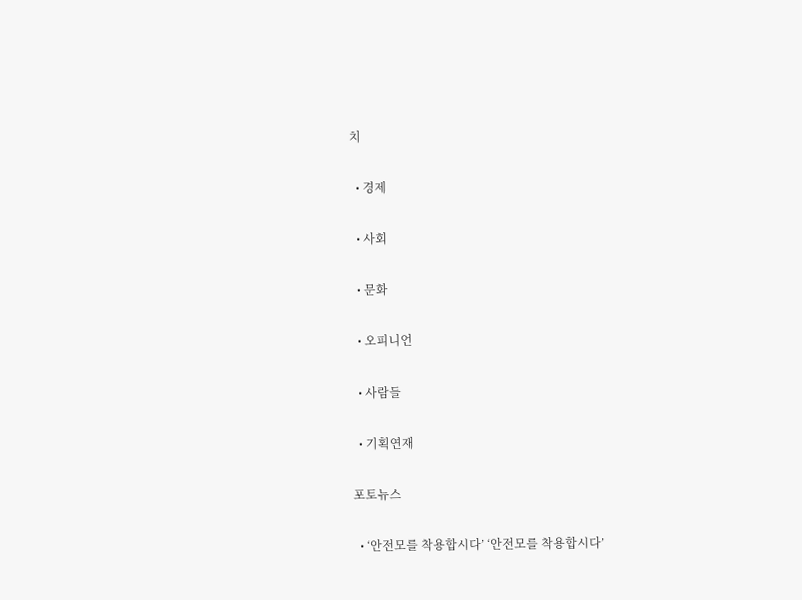치

  • 경제

  • 사회

  • 문화

  • 오피니언

  • 사람들

  • 기획연재

포토뉴스

  • ‘안전모를 착용합시다’ ‘안전모를 착용합시다’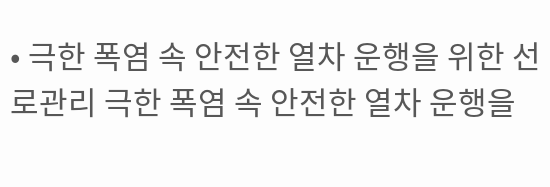• 극한 폭염 속 안전한 열차 운행을 위한 선로관리 극한 폭염 속 안전한 열차 운행을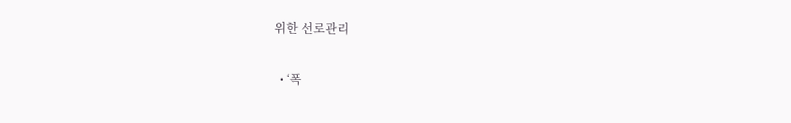위한 선로관리

  • ‘폭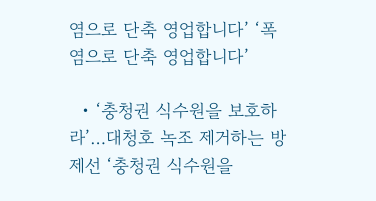염으로 단축 영업합니다’ ‘폭염으로 단축 영업합니다’

  • ‘충청권 식수원을 보호하라’…대청호 녹조 제거하는 방제선 ‘충청권 식수원을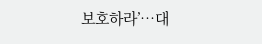보호하라’…대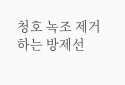청호 녹조 제거하는 방제선